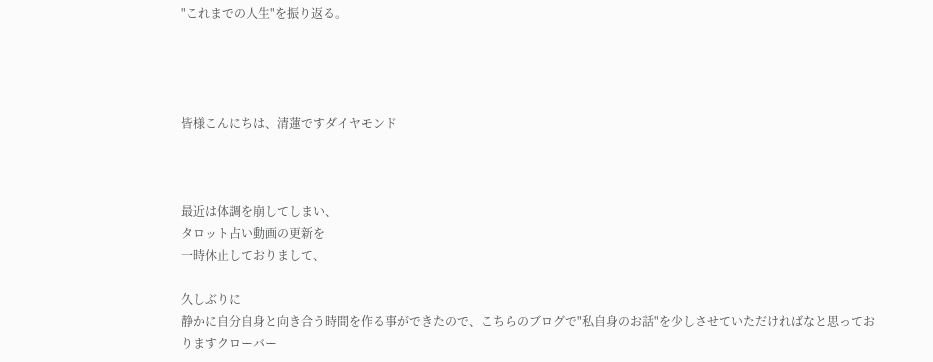"これまでの人生"を振り返る。




皆様こんにちは、清蓮ですダイヤモンド



最近は体調を崩してしまい、
タロット占い動画の更新を
一時休止しておりまして、

久しぶりに
静かに自分自身と向き合う時間を作る事ができたので、こちらのブログで"私自身のお話"を少しさせていただければなと思っておりますクローバー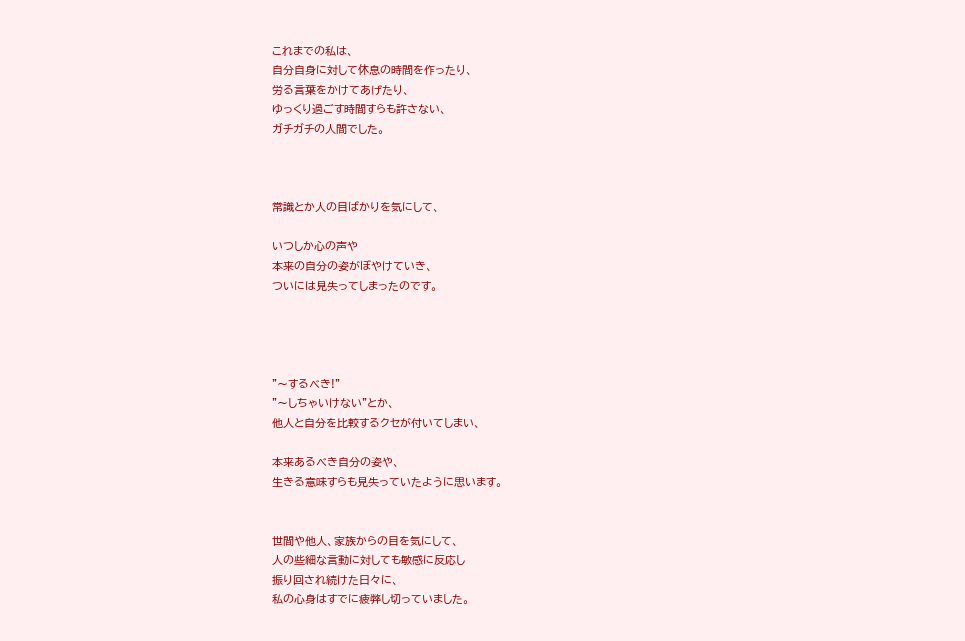これまでの私は、
自分自身に対して休息の時間を作ったり、
労る言葉をかけてあげたり、
ゆっくり過ごす時間すらも許さない、
ガチガチの人間でした。



常識とか人の目ばかりを気にして、

いつしか心の声や
本来の自分の姿がぼやけていき、
ついには見失ってしまったのです。




"〜するべき!"
"〜しちゃいけない"とか、
他人と自分を比較するクセが付いてしまい、

本来あるべき自分の姿や、
生きる意味すらも見失っていたように思います。


世間や他人、家族からの目を気にして、
人の些細な言動に対しても敏感に反応し
振り回され続けた日々に、
私の心身はすでに疲弊し切っていました。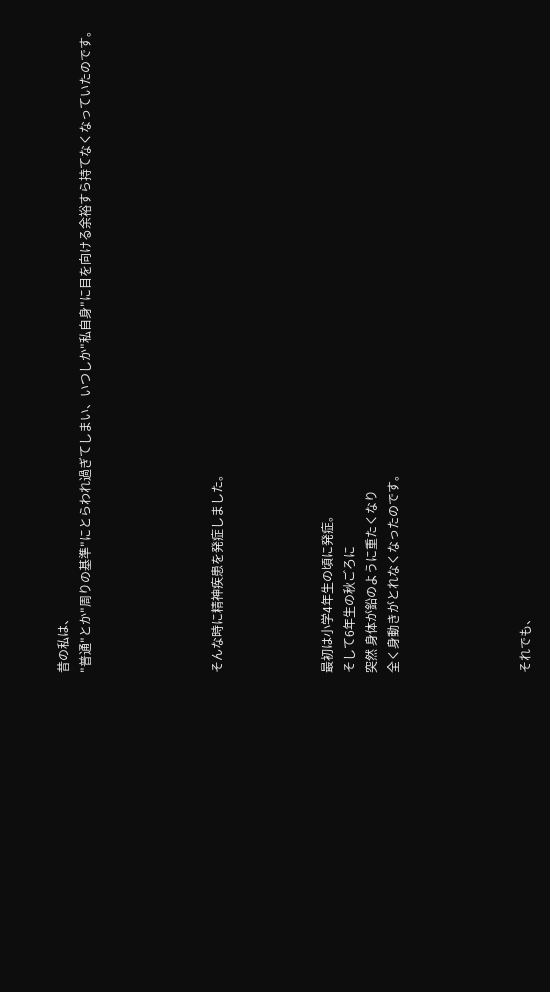昔の私は、
"普通"とか"周りの基準"にとらわれ過ぎてしまい、いつしか"私自身"に目を向ける余裕すら持てなくなっていたのです。





そんな時に精神疾患を発症しました。




最初は小学4年生の頃に発症。
そして6年生の秋ごろに
突然 身体が鉛のように重たくなり
全く身動きがとれなくなったのです。





それでも、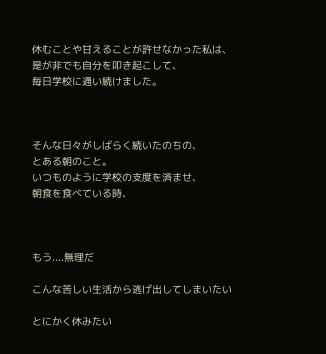休むことや甘えることが許せなかった私は、
是が非でも自分を叩き起こして、
毎日学校に通い続けました。



そんな日々がしばらく続いたのちの、
とある朝のこと。
いつものように学校の支度を済ませ、
朝食を食べている時、



もう....無理だ

こんな苦しい生活から逃げ出してしまいたい

とにかく休みたい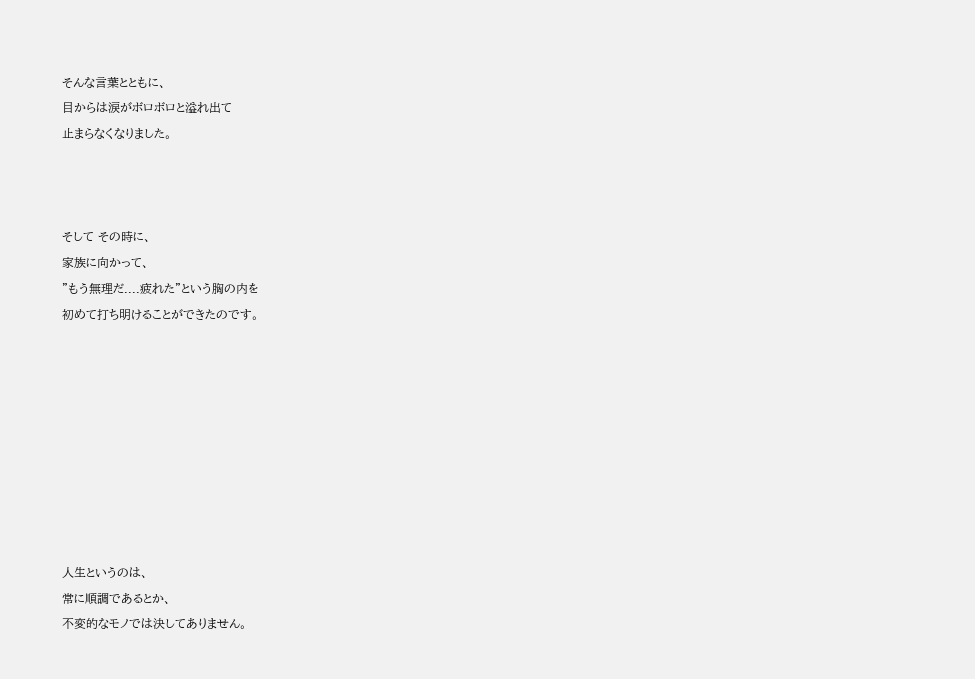そんな言葉とともに、
目からは涙がボロボロと溢れ出て
止まらなくなりました。



そして その時に、
家族に向かって、
"もう無理だ....疲れた"という胸の内を
初めて打ち明けることができたのです。









人生というのは、
常に順調であるとか、
不変的なモノでは決してありません。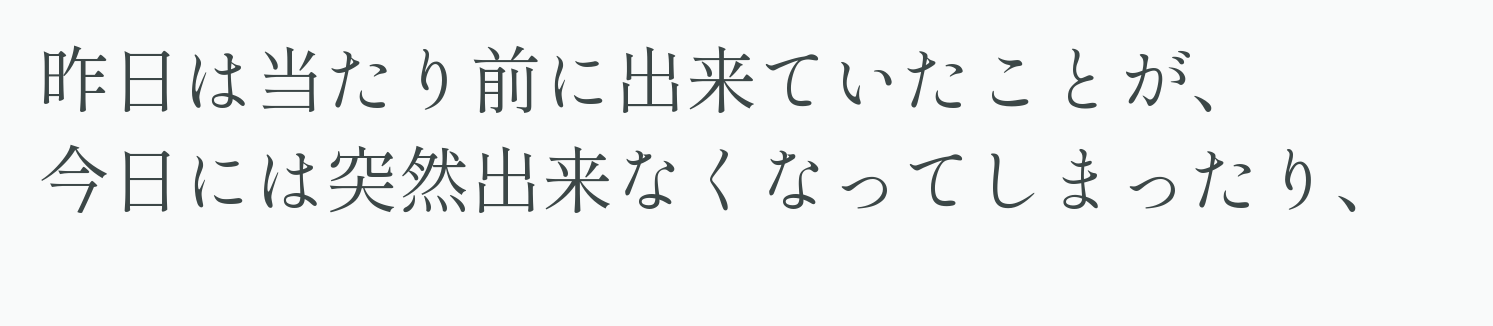昨日は当たり前に出来ていたことが、
今日には突然出来なくなってしまったり、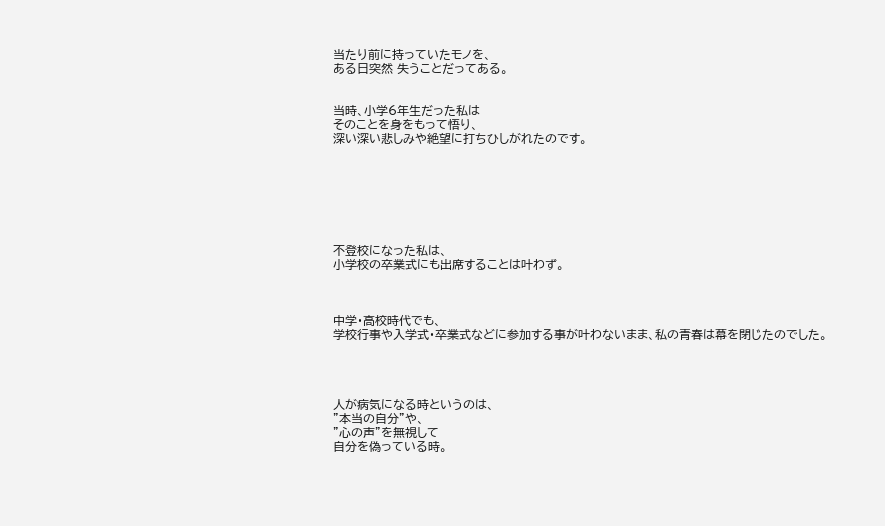当たり前に持っていたモノを、
ある日突然 失うことだってある。


当時、小学6年生だった私は
そのことを身をもって悟り、
深い深い悲しみや絶望に打ちひしがれたのです。







不登校になった私は、
小学校の卒業式にも出席することは叶わず。



中学・高校時代でも、
学校行事や入学式・卒業式などに参加する事が叶わないまま、私の青春は幕を閉じたのでした。




人が病気になる時というのは、
"本当の自分"や、
"心の声"を無視して
自分を偽っている時。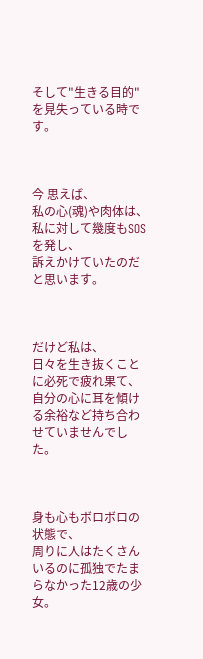そして"生きる目的"を見失っている時です。



今 思えば、
私の心(魂)や肉体は、
私に対して幾度もSOSを発し、
訴えかけていたのだと思います。



だけど私は、
日々を生き抜くことに必死で疲れ果て、
自分の心に耳を傾ける余裕など持ち合わせていませんでした。



身も心もボロボロの状態で、
周りに人はたくさんいるのに孤独でたまらなかった12歳の少女。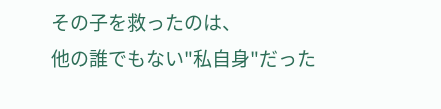その子を救ったのは、
他の誰でもない"私自身"だった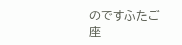のですふたご座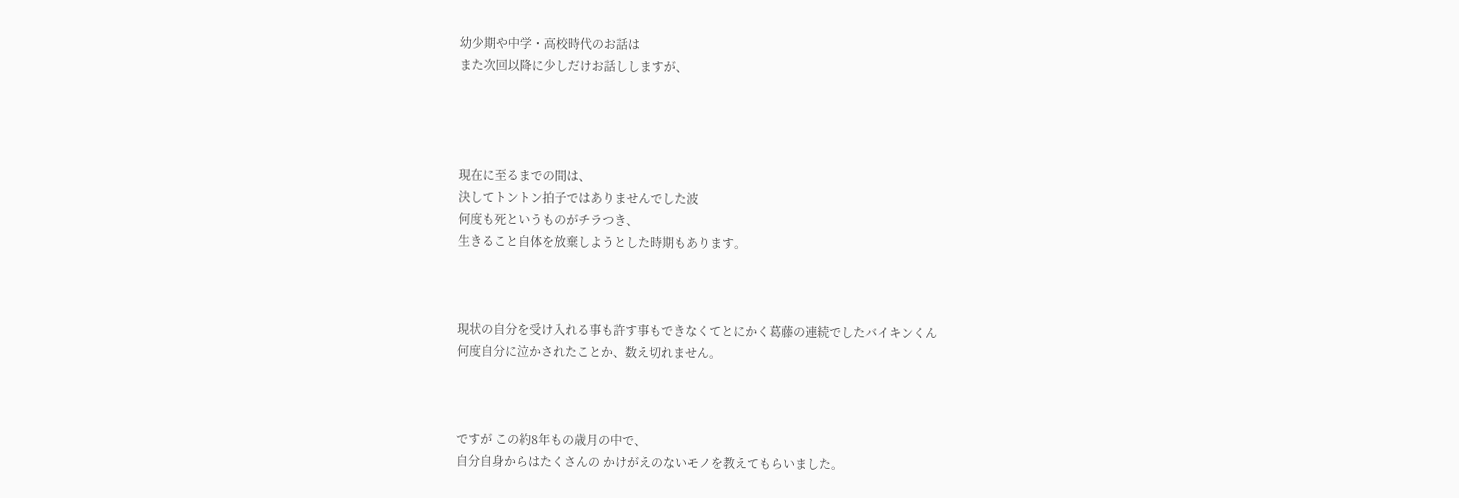幼少期や中学・高校時代のお話は
また次回以降に少しだけお話ししますが、




現在に至るまでの間は、
決してトントン拍子ではありませんでした波
何度も死というものがチラつき、
生きること自体を放棄しようとした時期もあります。



現状の自分を受け入れる事も許す事もできなくてとにかく葛藤の連続でしたバイキンくん
何度自分に泣かされたことか、数え切れません。



ですが この約8年もの歳月の中で、
自分自身からはたくさんの かけがえのないモノを教えてもらいました。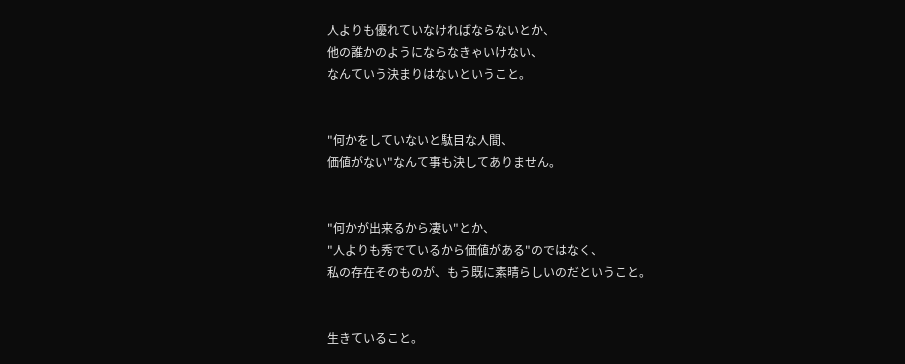人よりも優れていなければならないとか、
他の誰かのようにならなきゃいけない、
なんていう決まりはないということ。


"何かをしていないと駄目な人間、
価値がない"なんて事も決してありません。


"何かが出来るから凄い"とか、
"人よりも秀でているから価値がある"のではなく、
私の存在そのものが、もう既に素晴らしいのだということ。


生きていること。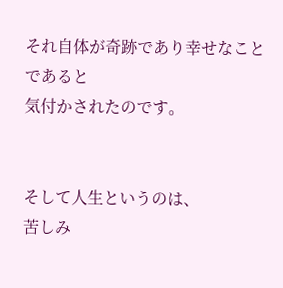それ自体が奇跡であり幸せなことであると
気付かされたのです。


そして人生というのは、
苦しみ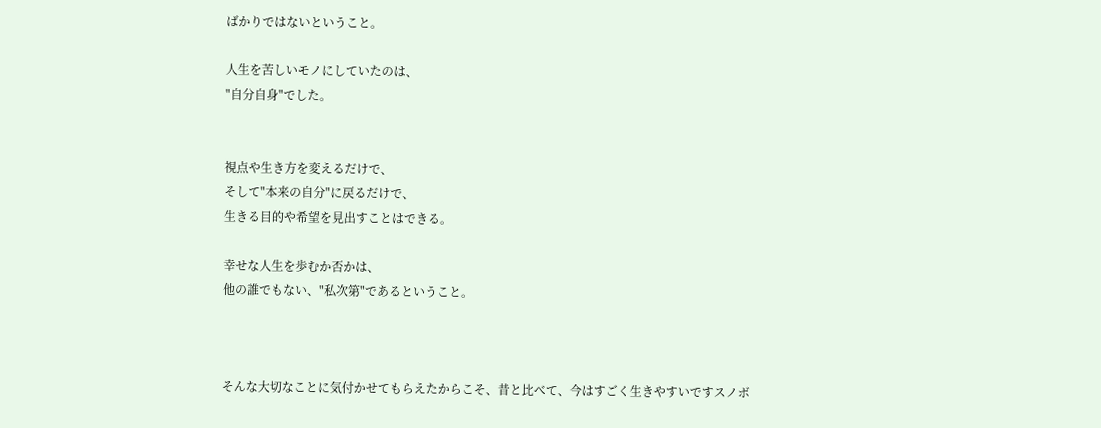ばかりではないということ。

人生を苦しいモノにしていたのは、
"自分自身"でした。


視点や生き方を変えるだけで、
そして"本来の自分"に戻るだけで、
生きる目的や希望を見出すことはできる。

幸せな人生を歩むか否かは、
他の誰でもない、"私次第"であるということ。



そんな大切なことに気付かせてもらえたからこそ、昔と比べて、今はすごく生きやすいですスノボ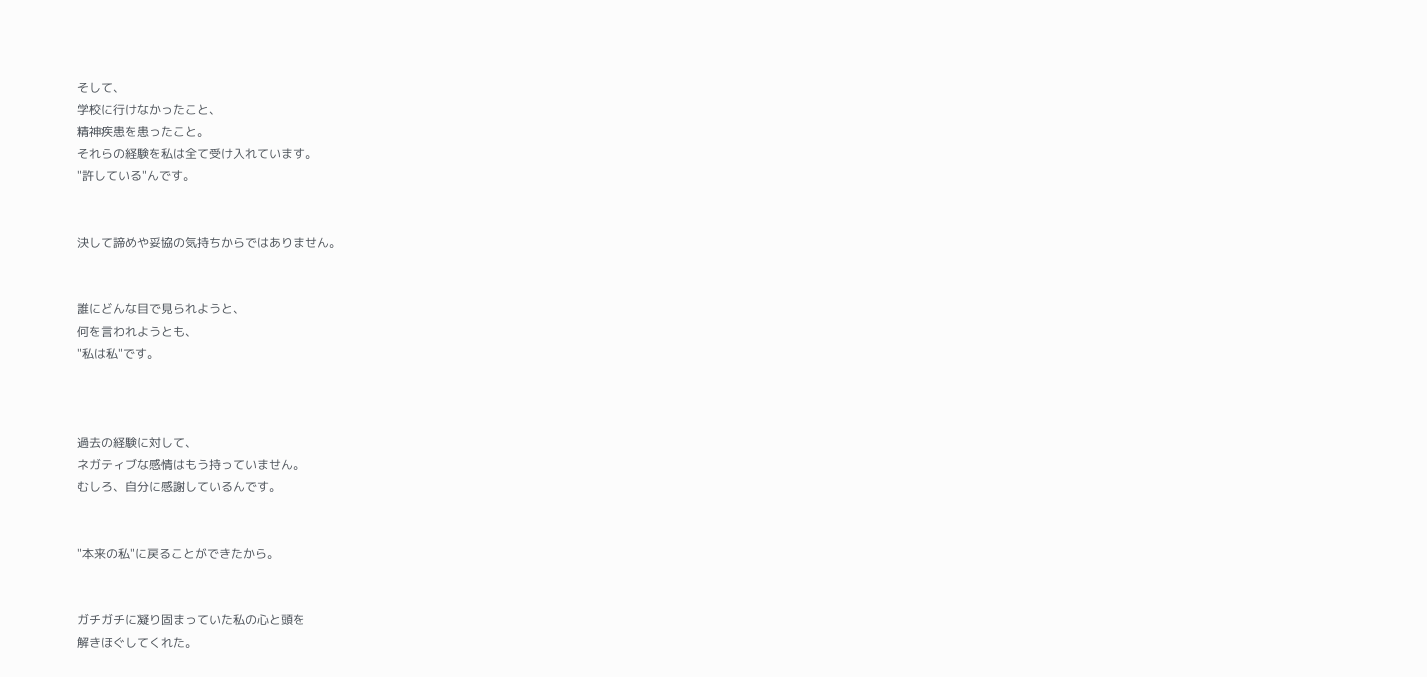そして、
学校に行けなかったこと、
精神疾患を患ったこと。
それらの経験を私は全て受け入れています。
"許している"んです。


決して諦めや妥協の気持ちからではありません。


誰にどんな目で見られようと、
何を言われようとも、
"私は私"です。



過去の経験に対して、
ネガティブな感情はもう持っていません。
むしろ、自分に感謝しているんです。


"本来の私"に戻ることができたから。


ガチガチに凝り固まっていた私の心と頭を
解きほぐしてくれた。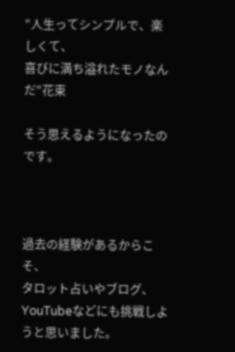"人生ってシンプルで、楽しくて、
喜びに満ち溢れたモノなんだ"花束

そう思えるようになったのです。



過去の経験があるからこそ、
タロット占いやブログ、YouTubeなどにも挑戦しようと思いました。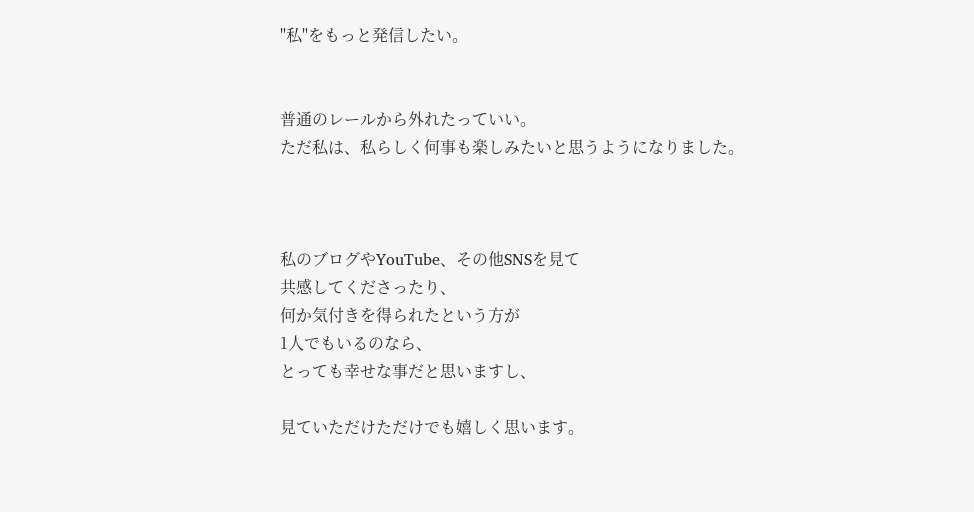"私"をもっと発信したい。


普通のレールから外れたっていい。
ただ私は、私らしく何事も楽しみたいと思うようになりました。



私のブログやYouTube、その他SNSを見て
共感してくださったり、
何か気付きを得られたという方が
1人でもいるのなら、
とっても幸せな事だと思いますし、

見ていただけただけでも嬉しく思います。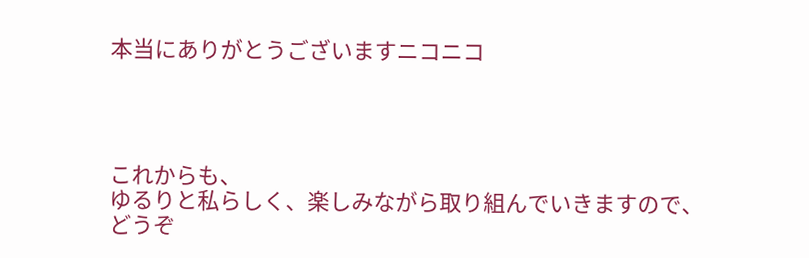本当にありがとうございますニコニコ




これからも、
ゆるりと私らしく、楽しみながら取り組んでいきますので、どうぞ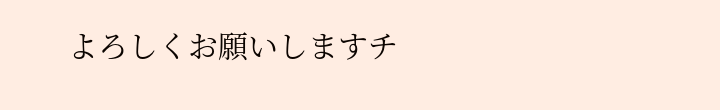よろしくお願いしますチ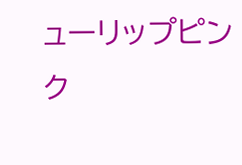ューリップピンク